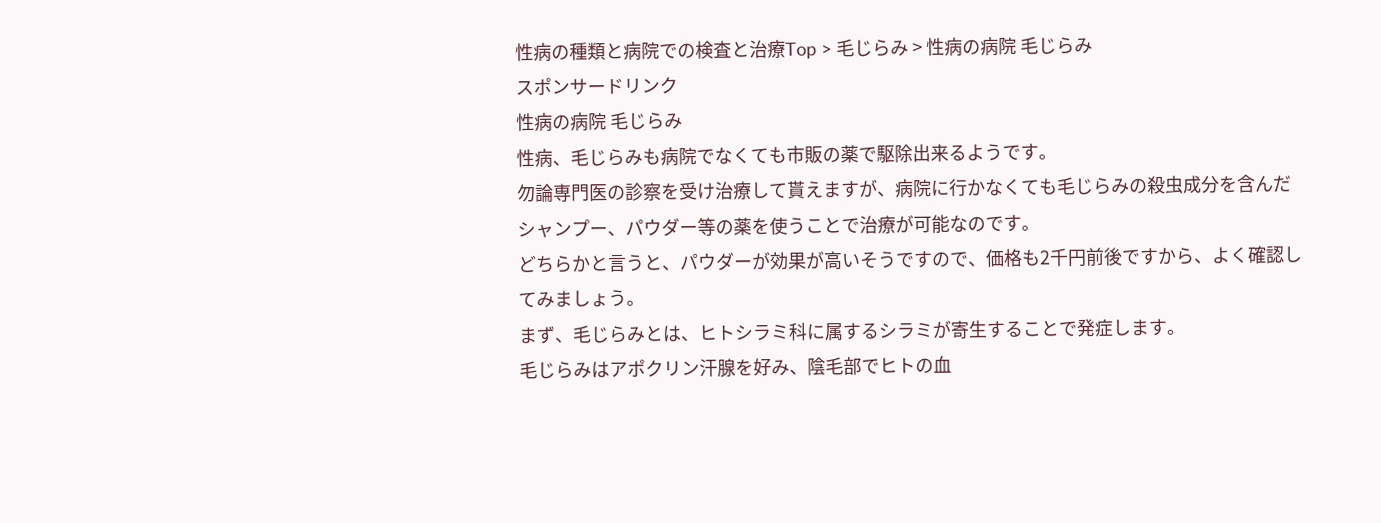性病の種類と病院での検査と治療Top > 毛じらみ > 性病の病院 毛じらみ
スポンサードリンク
性病の病院 毛じらみ
性病、毛じらみも病院でなくても市販の薬で駆除出来るようです。
勿論専門医の診察を受け治療して貰えますが、病院に行かなくても毛じらみの殺虫成分を含んだシャンプー、パウダー等の薬を使うことで治療が可能なのです。
どちらかと言うと、パウダーが効果が高いそうですので、価格も2千円前後ですから、よく確認してみましょう。
まず、毛じらみとは、ヒトシラミ科に属するシラミが寄生することで発症します。
毛じらみはアポクリン汗腺を好み、陰毛部でヒトの血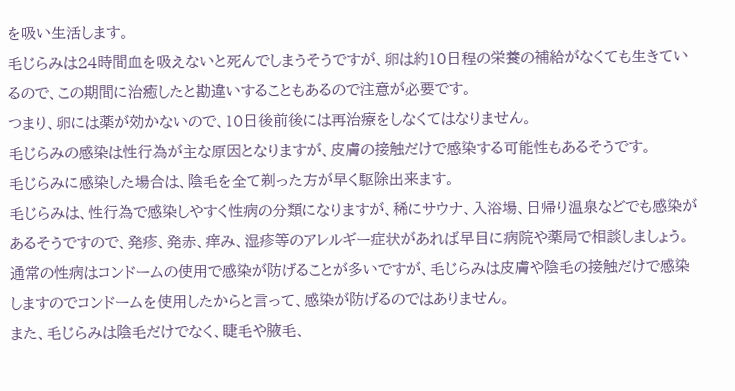を吸い生活します。
毛じらみは24時間血を吸えないと死んでしまうそうですが、卵は約10日程の栄養の補給がなくても生きているので、この期間に治癒したと勘違いすることもあるので注意が必要です。
つまり、卵には薬が効かないので、10日後前後には再治療をしなくてはなりません。
毛じらみの感染は性行為が主な原因となりますが、皮膚の接触だけで感染する可能性もあるそうです。
毛じらみに感染した場合は、陰毛を全て剃った方が早く駆除出来ます。
毛じらみは、性行為で感染しやすく性病の分類になりますが、稀にサウナ、入浴場、日帰り温泉などでも感染があるそうですので、発疹、発赤、痒み、湿疹等のアレルギー症状があれば早目に病院や薬局で相談しましょう。
通常の性病はコンドームの使用で感染が防げることが多いですが、毛じらみは皮膚や陰毛の接触だけで感染しますのでコンドームを使用したからと言って、感染が防げるのではありません。
また、毛じらみは陰毛だけでなく、睫毛や腋毛、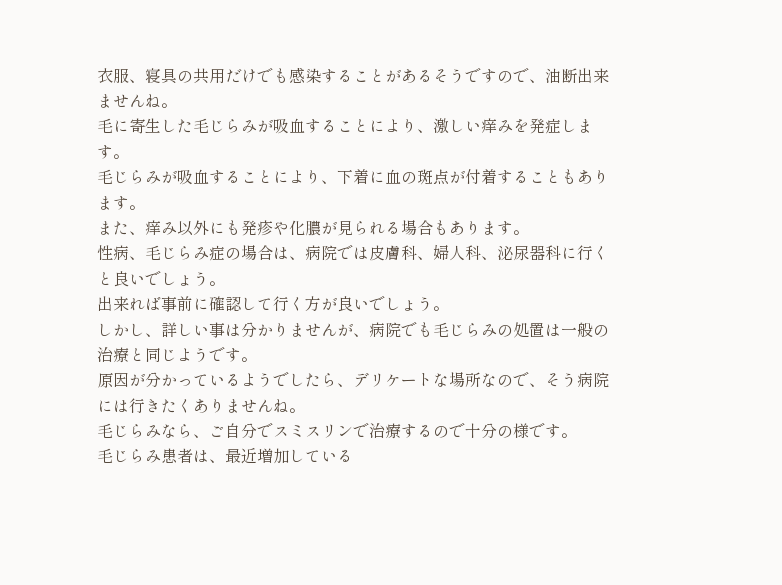衣服、寝具の共用だけでも感染することがあるそうですので、油断出来ませんね。
毛に寄生した毛じらみが吸血することにより、激しい痒みを発症します。
毛じらみが吸血することにより、下着に血の斑点が付着することもあります。
また、痒み以外にも発疹や化膿が見られる場合もあります。
性病、毛じらみ症の場合は、病院では皮膚科、婦人科、泌尿器科に行くと良いでしょう。
出来れば事前に確認して行く方が良いでしょう。
しかし、詳しい事は分かりませんが、病院でも毛じらみの処置は一般の治療と同じようです。
原因が分かっているようでしたら、デリケートな場所なので、そう病院には行きたくありませんね。
毛じらみなら、ご自分でスミスリンで治療するので十分の様です。
毛じらみ患者は、最近増加している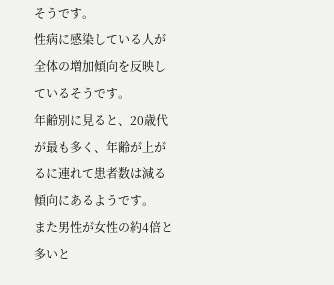そうです。
性病に感染している人が全体の増加傾向を反映しているそうです。
年齢別に見ると、20歳代が最も多く、年齢が上がるに連れて患者数は減る傾向にあるようです。
また男性が女性の約4倍と多いと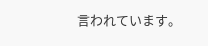言われています。